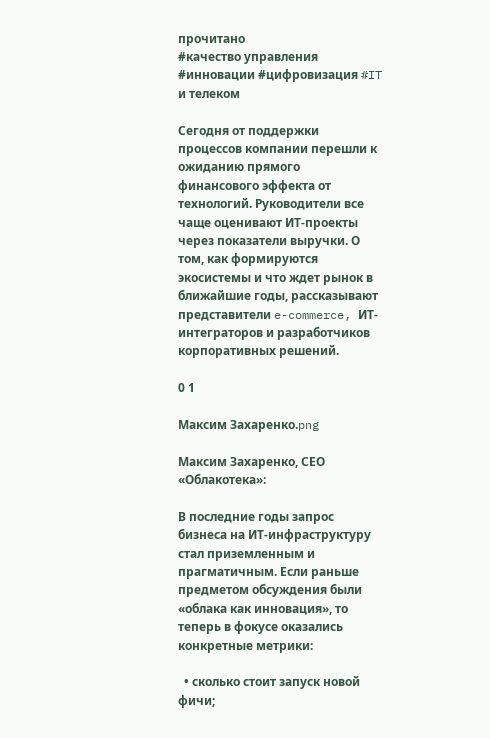прочитано
#качество управления #инновации #цифровизация #IT и телеком

Сегодня от поддержки процессов компании перешли к ожиданию прямого финансового эффекта от технологий. Руководители все чаще оценивают ИТ-проекты через показатели выручки. О том, как формируются экосистемы и что ждет рынок в ближайшие годы, рассказывают представители e-commerce, ИТ-интеграторов и разработчиков корпоративных решений.

0 1

Максим Захаренко.png

Максим Захаренко, СЕО «Облакотека»:

В последние годы запрос бизнеса на ИТ-инфраструктуру стал приземленным и прагматичным. Если раньше предметом обсуждения были «облака как инновация», то теперь в фокусе оказались конкретные метрики:

  • сколько стоит запуск новой фичи;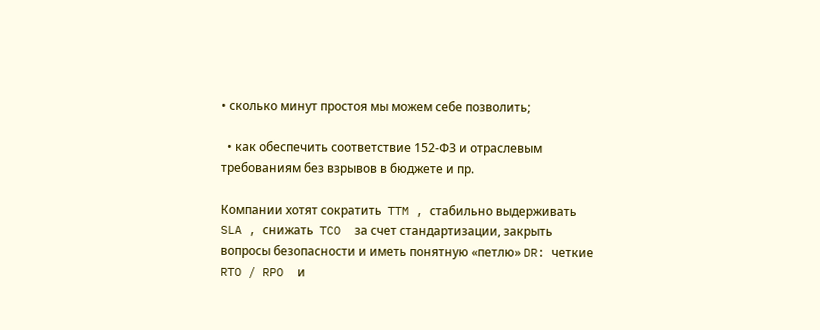• сколько минут простоя мы можем себе позволить;

  • как обеспечить соответствие 152-ФЗ и отраслевым требованиям без взрывов в бюджете и пр.

Компании хотят сократить  TTM , стабильно выдерживать  SLA , снижать  TCO  за счет стандартизации, закрыть вопросы безопасности и иметь понятную «петлю» DR: четкие  RTO / RPO  и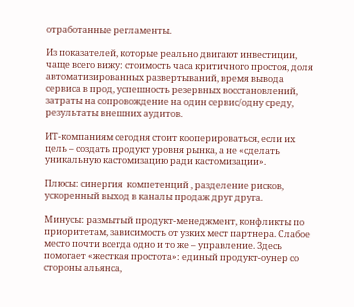отработанные регламенты.

Из показателей, которые реально двигают инвестиции, чаще всего вижу: стоимость часа критичного простоя, доля автоматизированных развертываний, время вывода сервиса в прод, успешность резервных восстановлений, затраты на сопровождение на один сервис/одну среду, результаты внешних аудитов.

ИТ-компаниям сегодня стоит кооперироваться, если их цель – создать продукт уровня рынка, а не «сделать уникальную кастомизацию ради кастомизации».

Плюсы: синергия  компетенций , разделение рисков, ускоренный выход в каналы продаж друг друга.

Минусы: размытый продукт-менеджмент, конфликты по приоритетам, зависимость от узких мест партнера. Слабое место почти всегда одно и то же – управление. Здесь помогает «жесткая простота»: единый продукт-оунер со стороны альянса,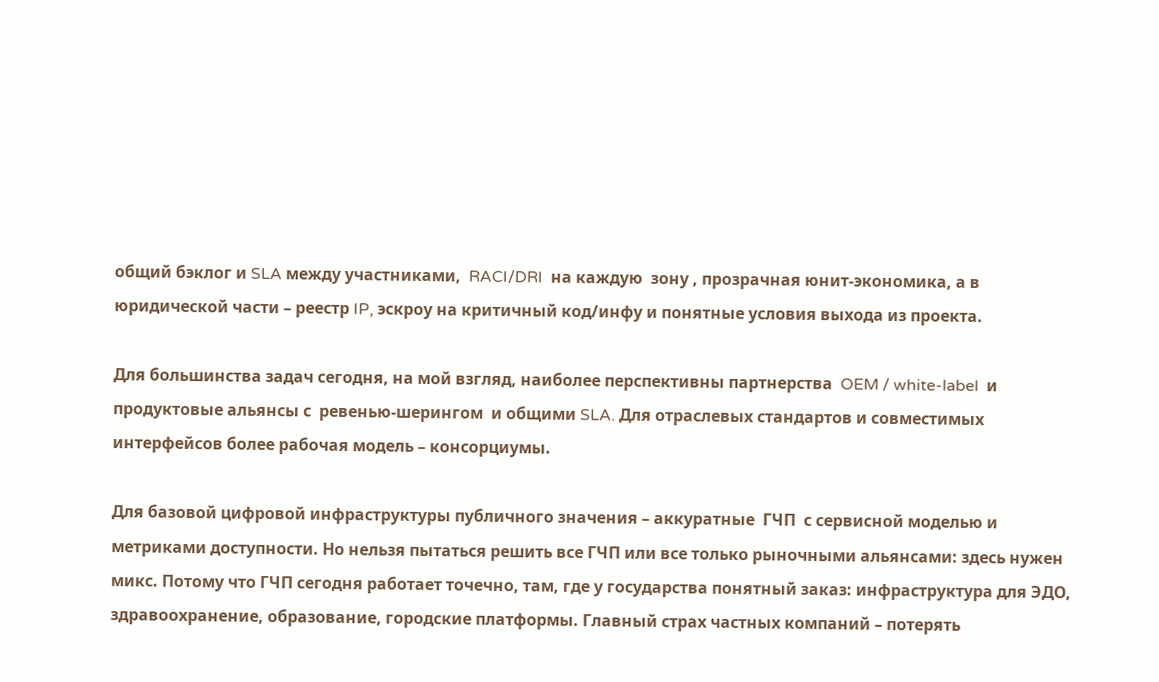общий бэклог и SLA между участниками,  RACI/DRI  на каждую  зону , прозрачная юнит-экономика, а в юридической части – реестр IP, эскроу на критичный код/инфу и понятные условия выхода из проекта.

Для большинства задач сегодня, на мой взгляд, наиболее перспективны партнерства  OEM / white-label  и продуктовые альянсы с  ревенью-шерингом  и общими SLA. Для отраслевых стандартов и совместимых интерфейсов более рабочая модель – консорциумы.

Для базовой цифровой инфраструктуры публичного значения – аккуратные  ГЧП  с сервисной моделью и метриками доступности. Но нельзя пытаться решить все ГЧП или все только рыночными альянсами: здесь нужен микс. Потому что ГЧП сегодня работает точечно, там, где у государства понятный заказ: инфраструктура для ЭДО, здравоохранение, образование, городские платформы. Главный страх частных компаний – потерять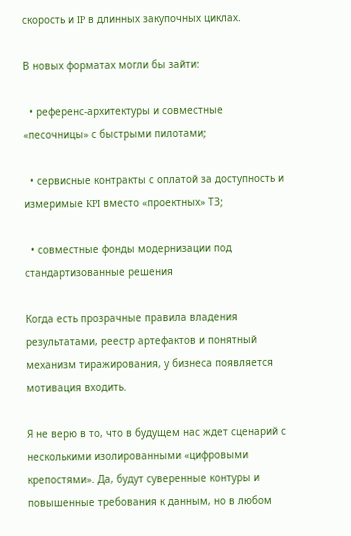скорость и IP в длинных закупочных циклах.

В новых форматах могли бы зайти:

  • референс-архитектуры и совместные «песочницы» с быстрыми пилотами;

  • сервисные контракты с оплатой за доступность и измеримые KPI вместо «проектных» ТЗ;

  • совместные фонды модернизации под  стандартизованные решения

Когда есть прозрачные правила владения результатами, реестр артефактов и понятный механизм тиражирования, у бизнеса появляется мотивация входить.

Я не верю в то, что в будущем нас ждет сценарий с несколькими изолированными «цифровыми крепостями». Да, будут суверенные контуры и повышенные требования к данным, но в любом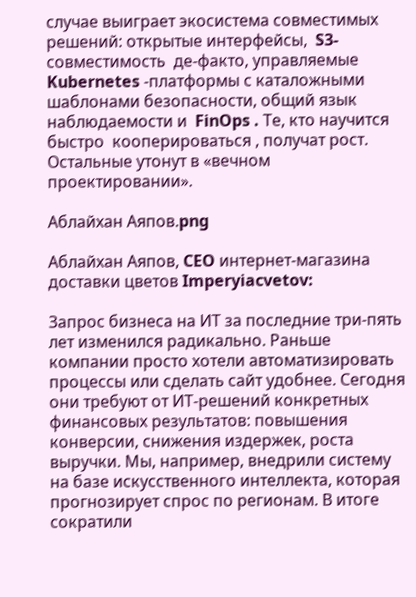случае выиграет экосистема совместимых решений: открытые интерфейсы,  S3-совместимость  де-факто, управляемые  Kubernetes -платформы с каталожными шаблонами безопасности, общий язык наблюдаемости и  FinOps . Те, кто научится быстро  кооперироваться , получат рост. Остальные утонут в «вечном проектировании».

Аблайхан Аяпов.png

Аблайхан Аяпов, CEO интернет-магазина доставки цветов Imperyiacvetov:

Запрос бизнеса на ИТ за последние три-пять лет изменился радикально. Раньше компании просто хотели автоматизировать процессы или сделать сайт удобнее. Сегодня они требуют от ИТ-решений конкретных финансовых результатов: повышения конверсии, снижения издержек, роста выручки. Мы, например, внедрили систему на базе искусственного интеллекта, которая прогнозирует спрос по регионам. В итоге сократили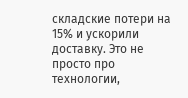складские потери на 15% и ускорили доставку. Это не просто про технологии,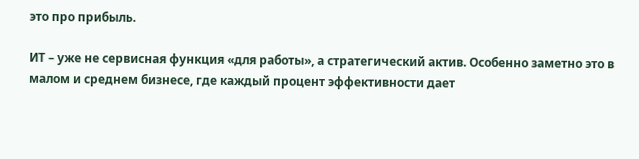это про прибыль.

ИТ – уже не сервисная функция «для работы», а стратегический актив. Особенно заметно это в малом и среднем бизнесе, где каждый процент эффективности дает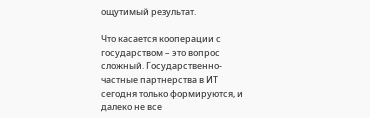ощутимый результат.

Что касается кооперации с государством – это вопрос сложный. Государственно-частные партнерства в ИТ сегодня только формируются, и далеко не все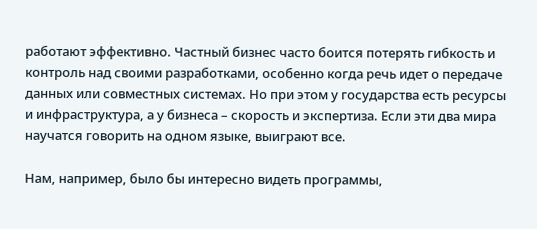работают эффективно. Частный бизнес часто боится потерять гибкость и контроль над своими разработками, особенно когда речь идет о передаче данных или совместных системах. Но при этом у государства есть ресурсы и инфраструктура, а у бизнеса – скорость и экспертиза. Если эти два мира научатся говорить на одном языке, выиграют все.

Нам, например, было бы интересно видеть программы,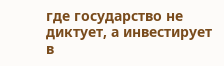где государство не диктует, а инвестирует в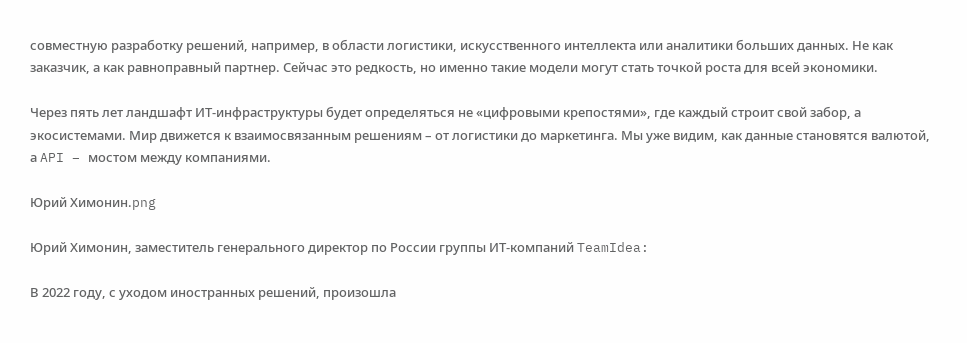совместную разработку решений, например, в области логистики, искусственного интеллекта или аналитики больших данных. Не как заказчик, а как равноправный партнер. Сейчас это редкость, но именно такие модели могут стать точкой роста для всей экономики.

Через пять лет ландшафт ИТ-инфраструктуры будет определяться не «цифровыми крепостями», где каждый строит свой забор, а экосистемами. Мир движется к взаимосвязанным решениям – от логистики до маркетинга. Мы уже видим, как данные становятся валютой, а API – мостом между компаниями.

Юрий Химонин.png

Юрий Химонин, заместитель генерального директор по России группы ИТ-компаний TeamIdea:

В 2022 году, с уходом иностранных решений, произошла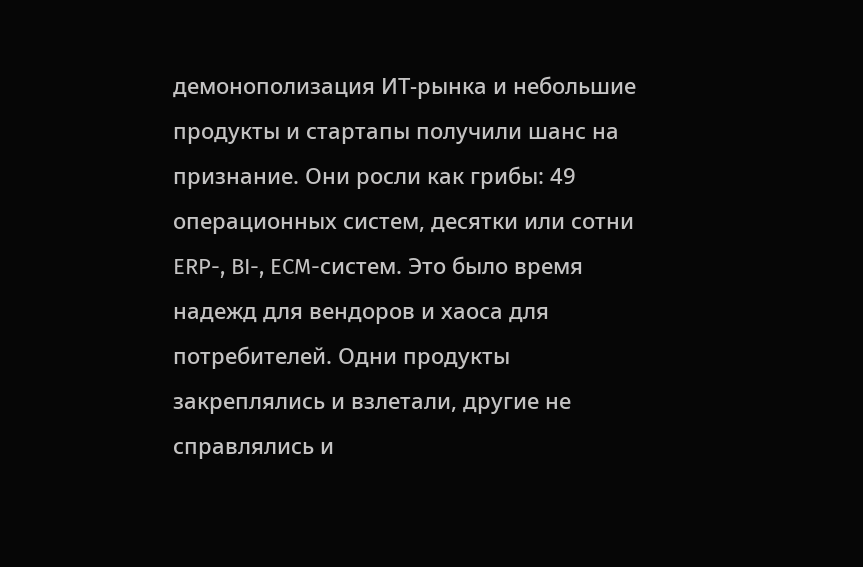демонополизация ИТ-рынка и небольшие продукты и стартапы получили шанс на признание. Они росли как грибы: 49 операционных систем, десятки или сотни ERP-, BI-, ECM-систем. Это было время надежд для вендоров и хаоса для потребителей. Одни продукты закреплялись и взлетали, другие не справлялись и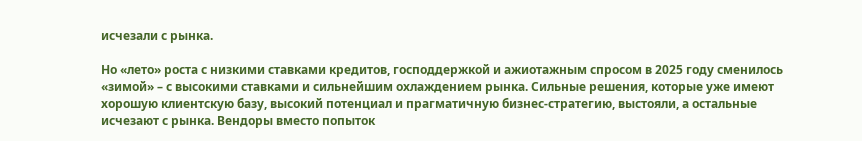исчезали с рынка.

Но «лето» роста с низкими ставками кредитов, господдержкой и ажиотажным спросом в 2025 году сменилось «зимой» – с высокими ставками и сильнейшим охлаждением рынка. Сильные решения, которые уже имеют хорошую клиентскую базу, высокий потенциал и прагматичную бизнес-стратегию, выстояли, а остальные исчезают с рынка. Вендоры вместо попыток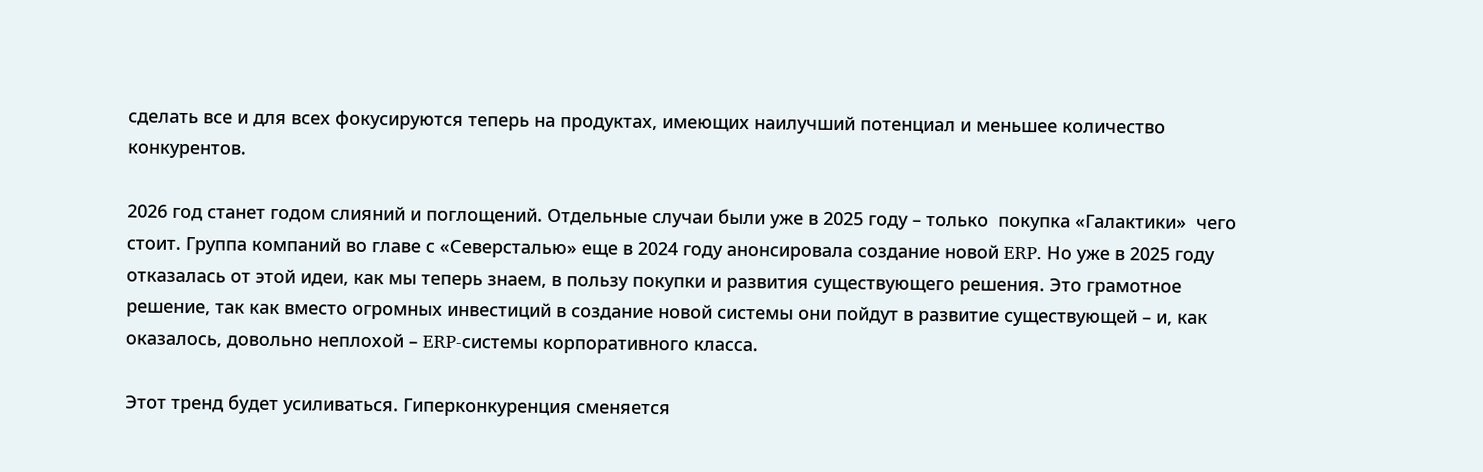сделать все и для всех фокусируются теперь на продуктах, имеющих наилучший потенциал и меньшее количество конкурентов.

2026 год станет годом слияний и поглощений. Отдельные случаи были уже в 2025 году – только  покупка «Галактики»  чего стоит. Группа компаний во главе с «Северсталью» еще в 2024 году анонсировала создание новой ERP. Но уже в 2025 году отказалась от этой идеи, как мы теперь знаем, в пользу покупки и развития существующего решения. Это грамотное решение, так как вместо огромных инвестиций в создание новой системы они пойдут в развитие существующей – и, как оказалось, довольно неплохой – ERP-системы корпоративного класса.

Этот тренд будет усиливаться. Гиперконкуренция сменяется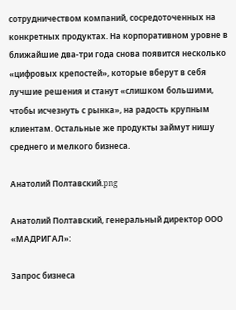сотрудничеством компаний, сосредоточенных на конкретных продуктах. На корпоративном уровне в ближайшие два-три года снова появится несколько «цифровых крепостей», которые вберут в себя лучшие решения и станут «слишком большими, чтобы исчезнуть с рынка», на радость крупным клиентам. Остальные же продукты займут нишу среднего и мелкого бизнеса.

Анатолий Полтавский.png

Анатолий Полтавский, генеральный директор ООО «МАДРИГАЛ»:

Запрос бизнеса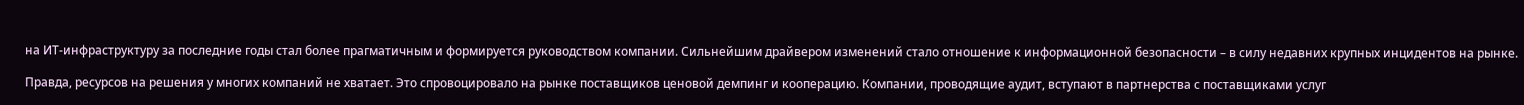на ИТ-инфраструктуру за последние годы стал более прагматичным и формируется руководством компании. Сильнейшим драйвером изменений стало отношение к информационной безопасности – в силу недавних крупных инцидентов на рынке.

Правда, ресурсов на решения у многих компаний не хватает. Это спровоцировало на рынке поставщиков ценовой демпинг и кооперацию. Компании, проводящие аудит, вступают в партнерства с поставщиками услуг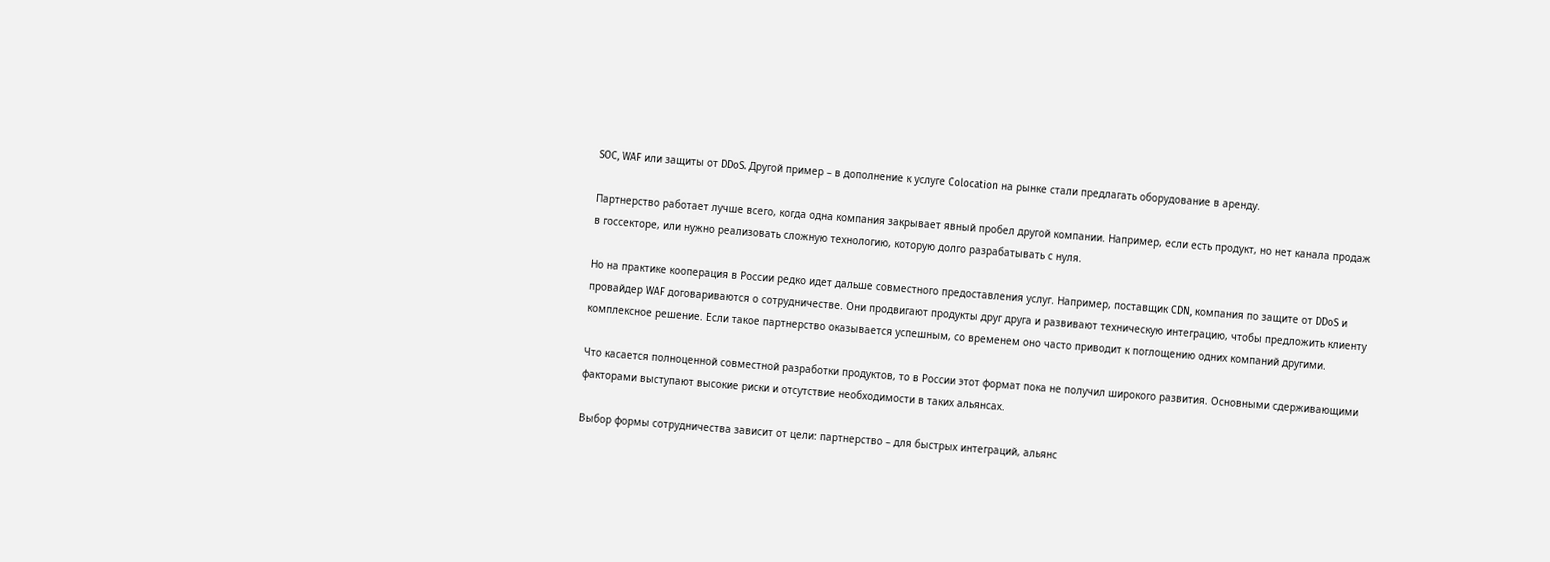SOC, WAF или защиты от DDoS. Другой пример – в дополнение к услуге Colocation на рынке стали предлагать оборудование в аренду.

Партнерство работает лучше всего, когда одна компания закрывает явный пробел другой компании. Например, если есть продукт, но нет канала продаж в госсекторе, или нужно реализовать сложную технологию, которую долго разрабатывать с нуля.

Но на практике кооперация в России редко идет дальше совместного предоставления услуг. Например, поставщик CDN, компания по защите от DDoS и провайдер WAF договариваются о сотрудничестве. Они продвигают продукты друг друга и развивают техническую интеграцию, чтобы предложить клиенту комплексное решение. Если такое партнерство оказывается успешным, со временем оно часто приводит к поглощению одних компаний другими.

Что касается полноценной совместной разработки продуктов, то в России этот формат пока не получил широкого развития. Основными сдерживающими факторами выступают высокие риски и отсутствие необходимости в таких альянсах.

Выбор формы сотрудничества зависит от цели: партнерство – для быстрых интеграций, альянс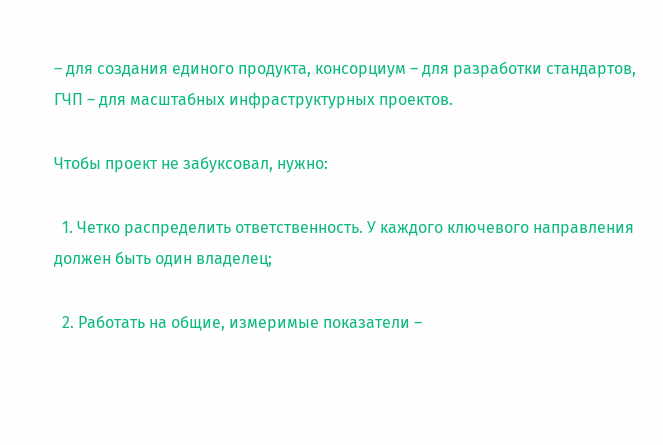– для создания единого продукта, консорциум – для разработки стандартов, ГЧП – для масштабных инфраструктурных проектов.

Чтобы проект не забуксовал, нужно:

  1. Четко распределить ответственность. У каждого ключевого направления должен быть один владелец;

  2. Работать на общие, измеримые показатели –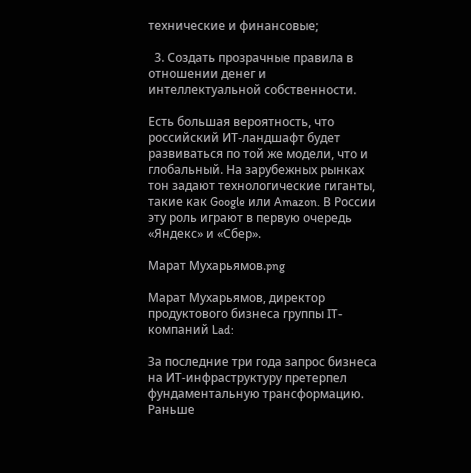технические и финансовые;

  3. Создать прозрачные правила в отношении денег и интеллектуальной собственности.

Есть большая вероятность, что российский ИТ-ландшафт будет развиваться по той же модели, что и глобальный. На зарубежных рынках тон задают технологические гиганты, такие как Google или Amazon. В России эту роль играют в первую очередь «Яндекс» и «Сбер».

Марат Мухарьямов.png

Марат Мухарьямов, директор продуктового бизнеса группы IT-компаний Lad:

За последние три года запрос бизнеса на ИТ-инфраструктуру претерпел фундаментальную трансформацию. Раньше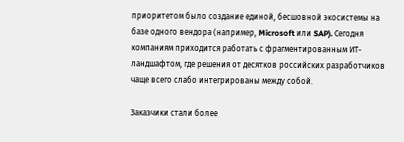приоритетом было создание единой, бесшовной экосистемы на базе одного вендора (например, Microsoft или SAP). Сегодня компаниям приходится работать с фрагментированным ИТ-ландшафтом, где решения от десятков российских разработчиков чаще всего слабо интегрированы между собой.

Заказчики стали более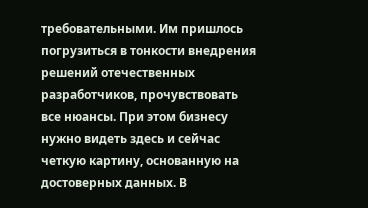требовательными. Им пришлось погрузиться в тонкости внедрения решений отечественных разработчиков, прочувствовать все нюансы. При этом бизнесу нужно видеть здесь и сейчас четкую картину, основанную на достоверных данных. В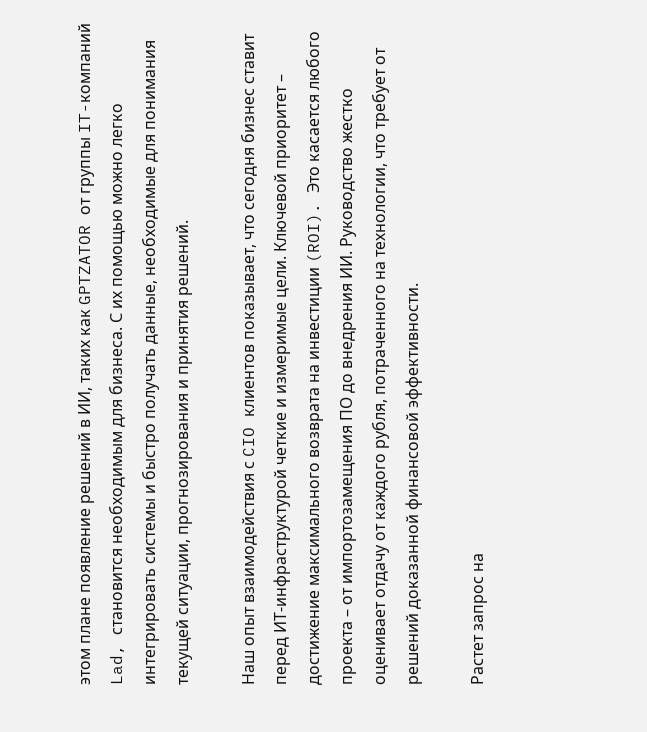этом плане появление решений в ИИ, таких как GPTZATOR от группы IT-компаний Lad, становится необходимым для бизнеса. С их помощью можно легко интегрировать системы и быстро получать данные, необходимые для понимания текущей ситуации, прогнозирования и принятия решений.

Наш опыт взаимодействия с CIO клиентов показывает, что сегодня бизнес ставит перед ИТ-инфраструктурой четкие и измеримые цели. Ключевой приоритет – достижение максимального возврата на инвестиции (ROI). Это касается любого проекта – от импортозамещения ПО до внедрения ИИ. Руководство жестко оценивает отдачу от каждого рубля, потраченного на технологии, что требует от решений доказанной финансовой эффективности.

Растет запрос на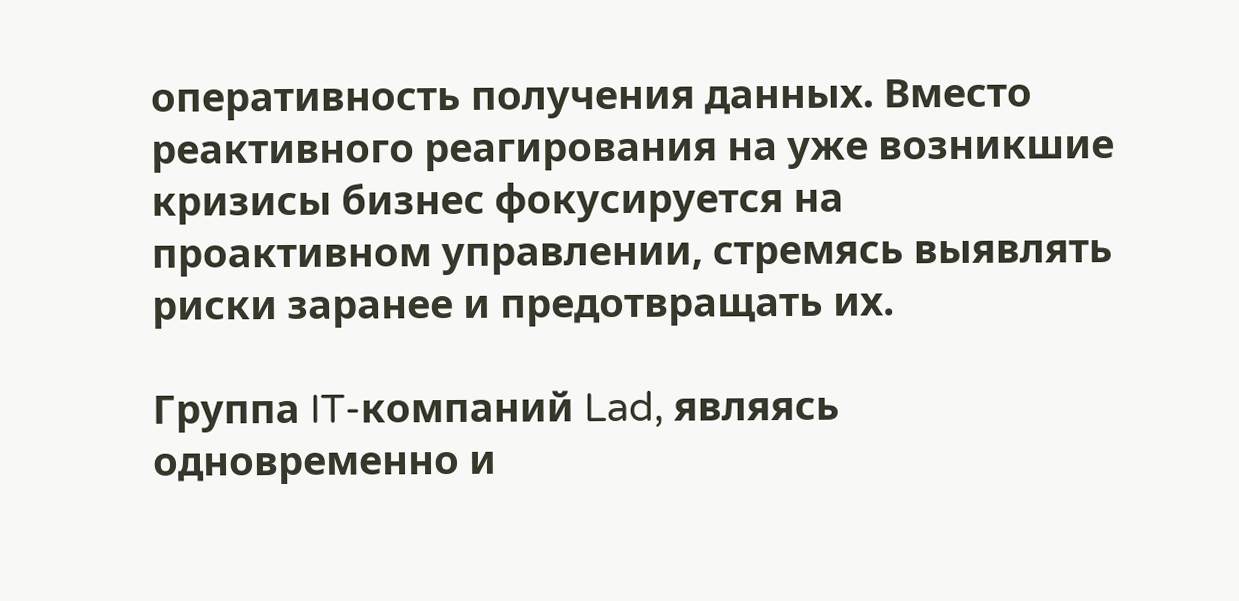оперативность получения данных. Вместо реактивного реагирования на уже возникшие кризисы бизнес фокусируется на проактивном управлении, стремясь выявлять риски заранее и предотвращать их.

Группа IT-компаний Lad, являясь одновременно и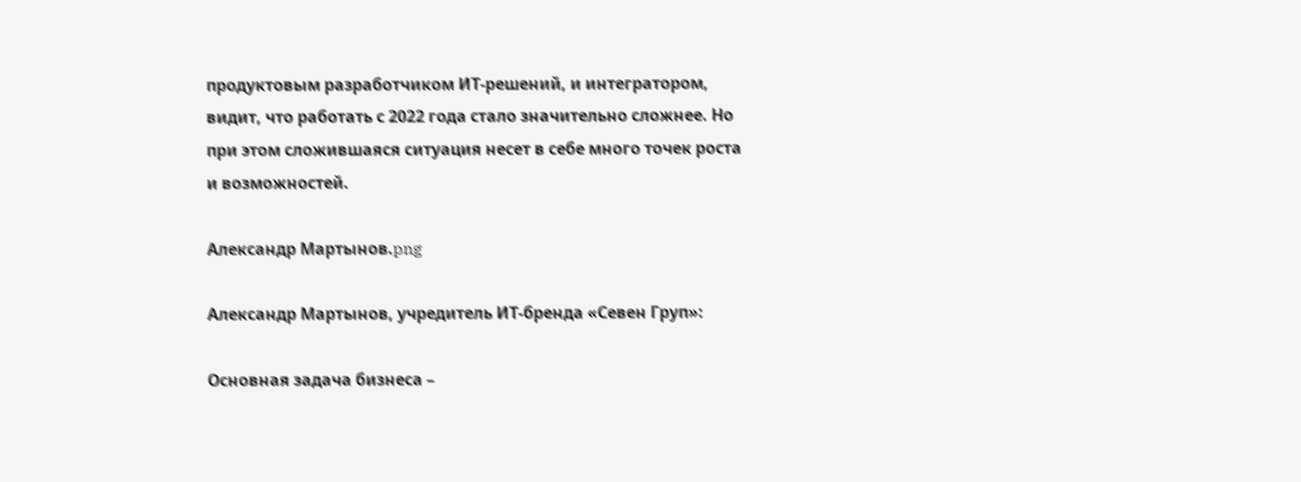продуктовым разработчиком ИТ-решений, и интегратором, видит, что работать с 2022 года стало значительно сложнее. Но при этом сложившаяся ситуация несет в себе много точек роста и возможностей.

Александр Мартынов.png

Александр Мартынов, учредитель ИТ-бренда «Севен Груп»:

Основная задача бизнеса –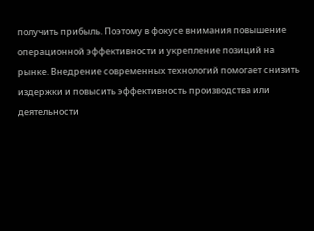получить прибыль. Поэтому в фокусе внимания повышение операционной эффективности и укрепление позиций на рынке. Внедрение современных технологий помогает снизить издержки и повысить эффективность производства или деятельности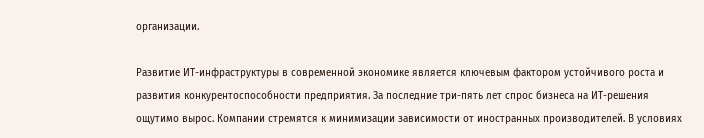организации.

Развитие ИТ-инфраструктуры в современной экономике является ключевым фактором устойчивого роста и развития конкурентоспособности предприятия. За последние три-пять лет спрос бизнеса на ИТ-решения ощутимо вырос. Компании стремятся к минимизации зависимости от иностранных производителей. В условиях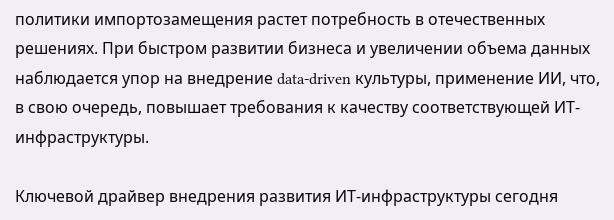политики импортозамещения растет потребность в отечественных решениях. При быстром развитии бизнеса и увеличении объема данных наблюдается упор на внедрение data-driven культуры, применение ИИ, что, в свою очередь, повышает требования к качеству соответствующей ИТ-инфраструктуры.

Ключевой драйвер внедрения развития ИТ-инфраструктуры сегодня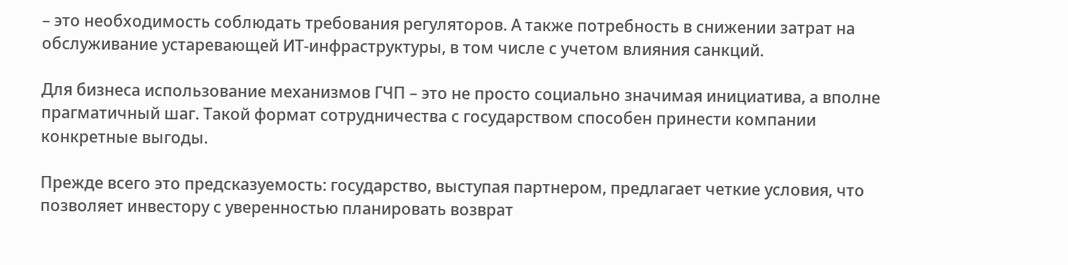– это необходимость соблюдать требования регуляторов. А также потребность в снижении затрат на обслуживание устаревающей ИТ-инфраструктуры, в том числе с учетом влияния санкций.

Для бизнеса использование механизмов ГЧП – это не просто социально значимая инициатива, а вполне прагматичный шаг. Такой формат сотрудничества с государством способен принести компании конкретные выгоды.

Прежде всего это предсказуемость: государство, выступая партнером, предлагает четкие условия, что позволяет инвестору с уверенностью планировать возврат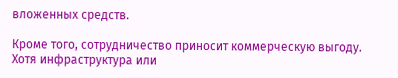вложенных средств.

Кроме того, сотрудничество приносит коммерческую выгоду. Хотя инфраструктура или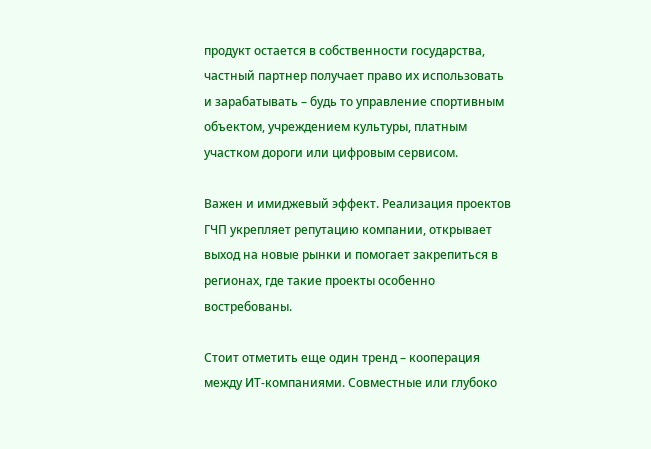продукт остается в собственности государства, частный партнер получает право их использовать и зарабатывать – будь то управление спортивным объектом, учреждением культуры, платным участком дороги или цифровым сервисом.

Важен и имиджевый эффект. Реализация проектов ГЧП укрепляет репутацию компании, открывает выход на новые рынки и помогает закрепиться в регионах, где такие проекты особенно востребованы.

Стоит отметить еще один тренд – кооперация между ИТ-компаниями. Совместные или глубоко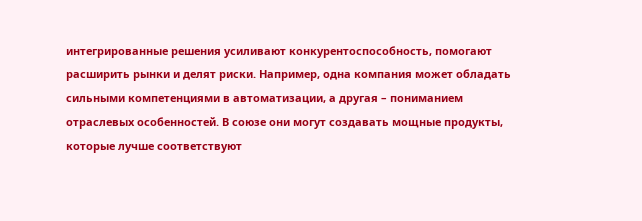интегрированные решения усиливают конкурентоспособность, помогают расширить рынки и делят риски. Например, одна компания может обладать сильными компетенциями в автоматизации, а другая – пониманием отраслевых особенностей. В союзе они могут создавать мощные продукты, которые лучше соответствуют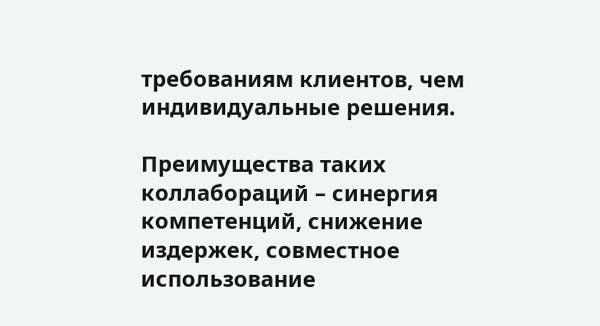требованиям клиентов, чем индивидуальные решения.

Преимущества таких коллабораций – синергия компетенций, снижение издержек, совместное использование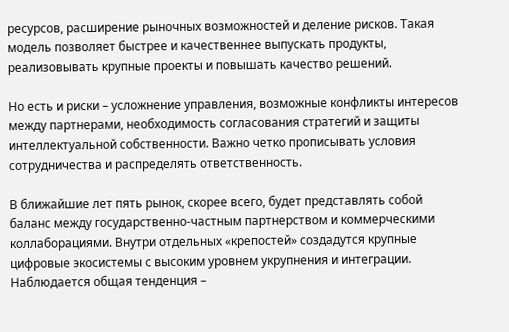ресурсов, расширение рыночных возможностей и деление рисков. Такая модель позволяет быстрее и качественнее выпускать продукты, реализовывать крупные проекты и повышать качество решений.

Но есть и риски – усложнение управления, возможные конфликты интересов между партнерами, необходимость согласования стратегий и защиты интеллектуальной собственности. Важно четко прописывать условия сотрудничества и распределять ответственность.

В ближайшие лет пять рынок, скорее всего, будет представлять собой баланс между государственно-частным партнерством и коммерческими коллаборациями. Внутри отдельных «крепостей» создадутся крупные цифровые экосистемы с высоким уровнем укрупнения и интеграции. Наблюдается общая тенденция –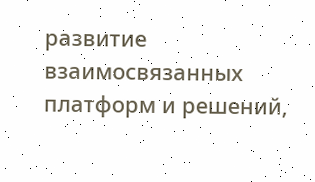развитие взаимосвязанных платформ и решений,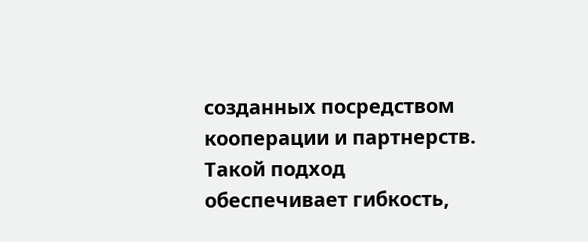созданных посредством кооперации и партнерств. Такой подход обеспечивает гибкость,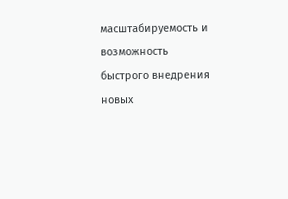масштабируемость и возможность быстрого внедрения новых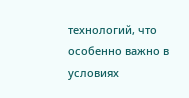технологий, что особенно важно в условиях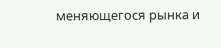меняющегося рынка и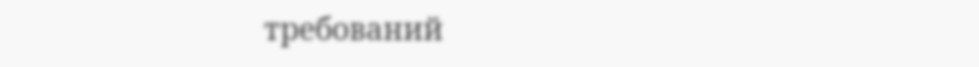требований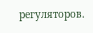регуляторов.